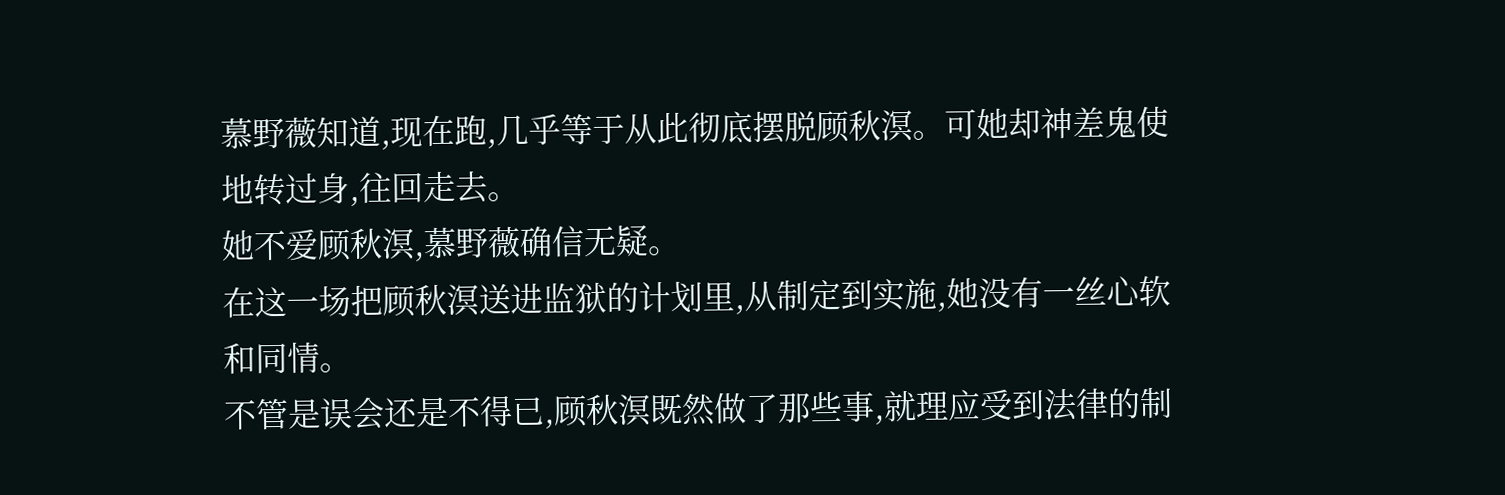慕野薇知道,现在跑,几乎等于从此彻底摆脱顾秋溟。可她却神差鬼使地转过身,往回走去。
她不爱顾秋溟,慕野薇确信无疑。
在这一场把顾秋溟送进监狱的计划里,从制定到实施,她没有一丝心软和同情。
不管是误会还是不得已,顾秋溟既然做了那些事,就理应受到法律的制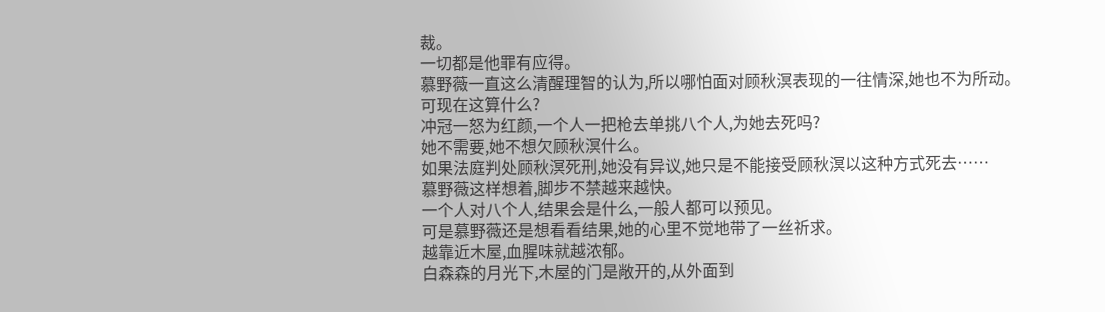裁。
一切都是他罪有应得。
慕野薇一直这么清醒理智的认为,所以哪怕面对顾秋溟表现的一往情深,她也不为所动。
可现在这算什么?
冲冠一怒为红颜,一个人一把枪去单挑八个人,为她去死吗?
她不需要,她不想欠顾秋溟什么。
如果法庭判处顾秋溟死刑,她没有异议,她只是不能接受顾秋溟以这种方式死去……
慕野薇这样想着,脚步不禁越来越快。
一个人对八个人,结果会是什么,一般人都可以预见。
可是慕野薇还是想看看结果,她的心里不觉地带了一丝祈求。
越靠近木屋,血腥味就越浓郁。
白森森的月光下,木屋的门是敞开的,从外面到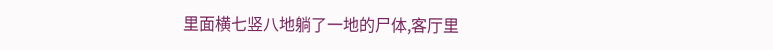里面横七竖八地躺了一地的尸体,客厅里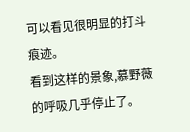可以看见很明显的打斗痕迹。
看到这样的景象,慕野薇的呼吸几乎停止了。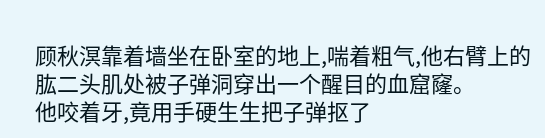顾秋溟靠着墙坐在卧室的地上,喘着粗气,他右臂上的肱二头肌处被子弹洞穿出一个醒目的血窟窿。
他咬着牙,竟用手硬生生把子弹抠了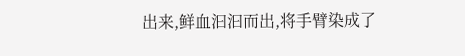出来,鲜血汩汩而出,将手臂染成了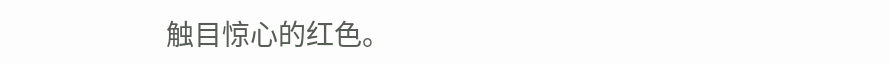触目惊心的红色。